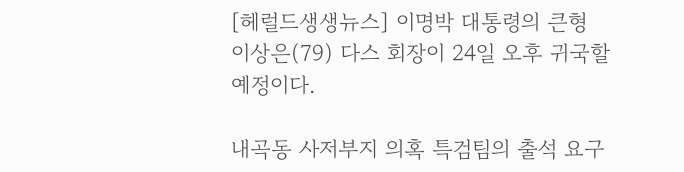[헤럴드생생뉴스] 이명박 대통령의 큰형 이상은(79) 다스 회장이 24일 오후 귀국할 예정이다.

내곡동 사저부지 의혹 특검팀의 출석 요구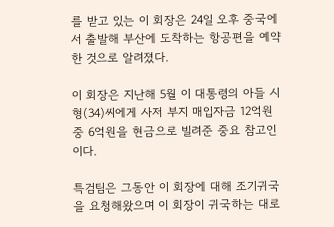를 받고 있는 이 회장은 24일 오후 중국에서 출발해 부산에 도착하는 항공편을 예약한 것으로 알려졌다.

이 회장은 지난해 5월 이 대통령의 아들 시형(34)씨에게 사저 부지 매입자금 12억원 중 6억원을 현금으로 빌려준 중요 참고인이다.

특검팀은 그동안 이 회장에 대해 조기귀국을 요청해왔으며 이 회장이 귀국하는 대로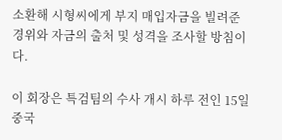소환해 시형씨에게 부지 매입자금을 빌려준 경위와 자금의 출처 및 성격을 조사할 방침이다.

이 회장은 특검팀의 수사 개시 하루 전인 15일 중국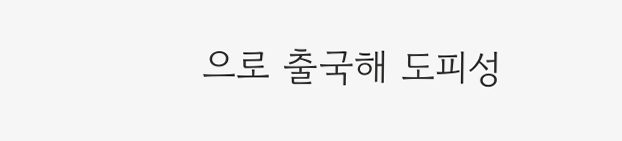으로 출국해 도피성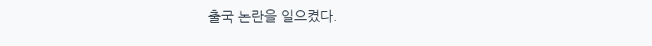출국 논란을 일으켰다.